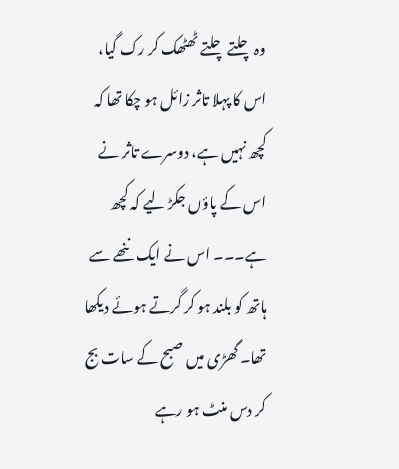وہ چلتے چلتے ٹھٹھک کر رک گیا، اس کا پہلا تاثر زائل ہو چکا تھا کہ کچھ نہیں ہے، دوسرے تاثر نے اس کے پاؤں جکڑ لیے کہ کچھ ہے۔۔۔ اس نے ایک ننھے سے ہاتھ کو بلند ہو کر گرتے ہوئے دیکھا تھا۔ گھڑی میں صبح کے سات بج کر دس منٹ ہو رہے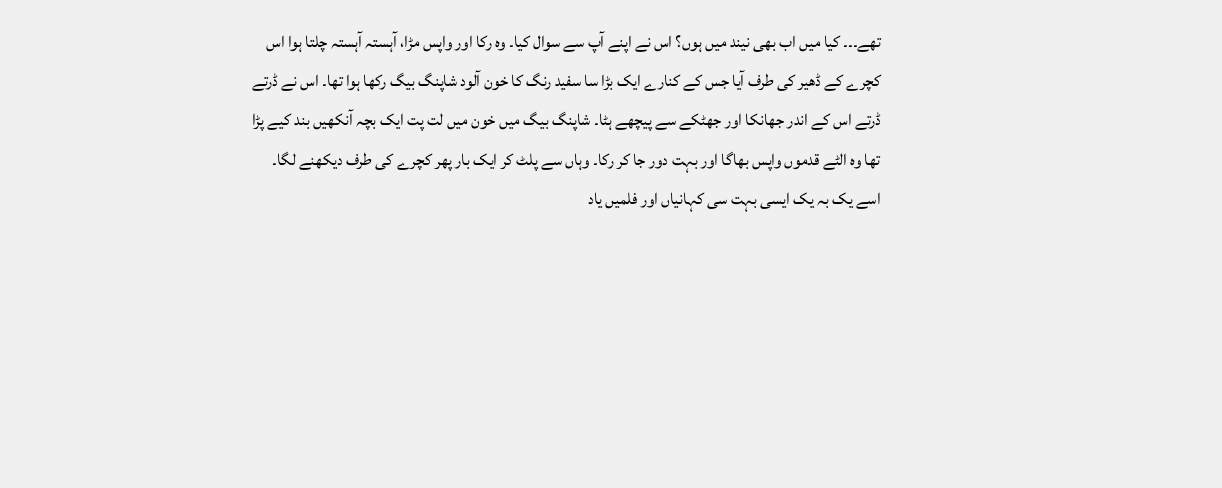تھے۔۔۔ کیا میں اب بھی نیند میں ہوں؟ اس نے اپنے آپ سے سوال کیا۔ وہ رکا اور واپس مڑا، آہستہ آہستہ چلتا ہوا اس کچرے کے ڈھیر کی طرف آیا جس کے کنارے ایک بڑا سا سفید رنگ کا خون آلود شاپنگ بیگ رکھا ہوا تھا۔ اس نے ڈرتے ڈرتے اس کے اندر جھانکا اور جھٹکے سے پیچھے ہٹا۔ شاپنگ بیگ میں خون میں لت پت ایک بچہ آنکھیں بند کیے پڑا تھا وہ الٹے قدموں واپس بھاگا اور بہت دور جا کر رکا۔ وہاں سے پلٹ کر ایک بار پھر کچرے کی طرف دیکھنے لگا۔
اسے یک بہ یک ایسی بہت سی کہانیاں اور فلمیں یاد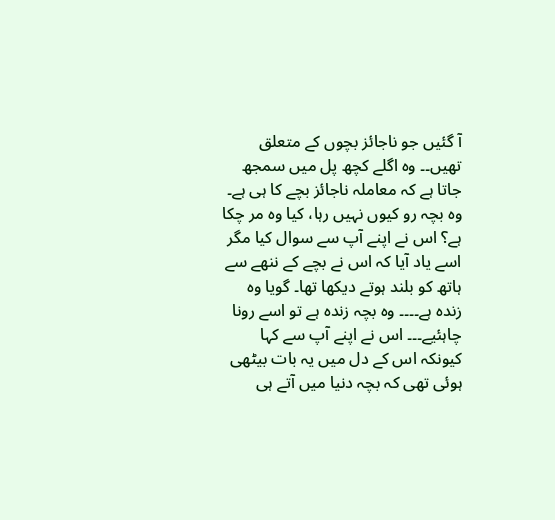آ گئیں جو ناجائز بچوں کے متعلق تھیں۔۔ وہ اگلے کچھ پل میں سمجھ جاتا ہے کہ معاملہ ناجائز بچے کا ہی ہے۔ وہ بچہ رو کیوں نہیں رہا، کیا وہ مر چکا ہے؟ اس نے اپنے آپ سے سوال کیا مگر اسے یاد آیا کہ اس نے بچے کے ننھے سے ہاتھ کو بلند ہوتے دیکھا تھا۔ گویا وہ زندہ ہے۔۔۔۔ وہ بچہ زندہ ہے تو اسے رونا چاہئیے۔۔۔ اس نے اپنے آپ سے کہا کیونکہ اس کے دل میں یہ بات بیٹھی ہوئی تھی کہ بچہ دنیا میں آتے ہی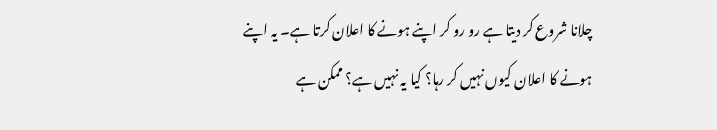چلانا شروع کر دیتا ہے رو رو کر اپنے ہونے کا اعلان کرتا ہے۔ یہ اپنے ہونے کا اعلان کیوں نہیں کر رہا؟ کیا یہ نہیں ہے؟ ممکن ہے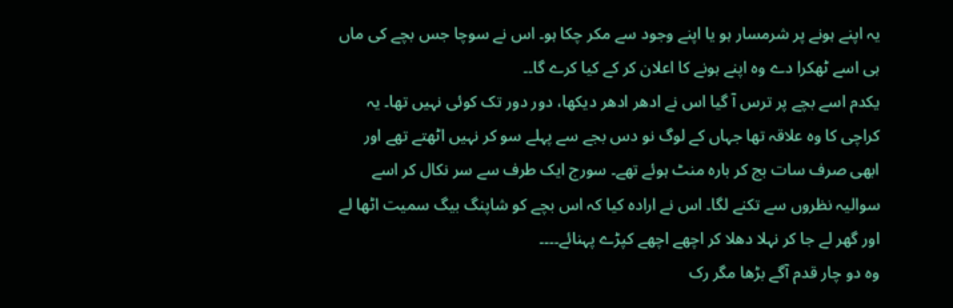یہ اپنے ہونے پر شرمسار ہو یا اپنے وجود سے مکر چکا ہو۔ اس نے سوچا جس بچے کی ماں ہی اسے ٹھکرا دے وہ اپنے ہونے کا اعلان کر کے کیا کرے گا۔۔
یکدم اسے بچے پر ترس آ گیا اس نے ادھر ادھر دیکھا، دور دور تک کوئی نہیں تھا۔ یہ کراچی کا وہ علاقہ تھا جہاں کے لوگ نو دس بجے سے پہلے سو کر نہیں اٹھتے تھے اور ابھی صرف سات بج کر بارہ منٹ ہوئے تھے۔ سورج ایک طرف سے سر نکال کر اسے سوالیہ نظروں سے تکنے لگا۔ اس نے ارادہ کیا کہ اس بچے کو شاپنگ بیگ سمیت اٹھا لے اور گھر لے جا کر نہلا دھلا کر اچھے اچھے کپڑے پہنائے۔۔۔۔
وہ دو چار قدم آگے بڑھا مگر رک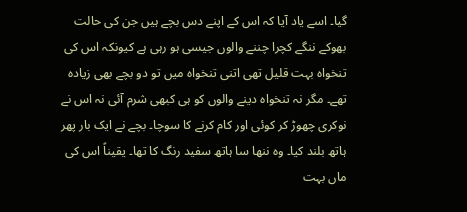گیا۔ اسے یاد آیا کہ اس کے اپنے دس بچے ہیں جن کی حالت بھوکے ننگے کچرا چننے والوں جیسی ہو رہی ہے کیونکہ اس کی تنخواہ بہت قلیل تھی اتنی تنخواہ میں تو دو بچے بھی زیادہ تھے۔ مگر نہ تنخواہ دینے والوں کو ہی کبھی شرم آئی نہ اس نے نوکری چھوڑ کر کوئی اور کام کرنے کا سوچا۔ بچے نے ایک بار پھر ہاتھ بلند کیا۔ وہ ننھا سا ہاتھ سفید رنگ کا تھا۔ یقیناً اس کی ماں بہت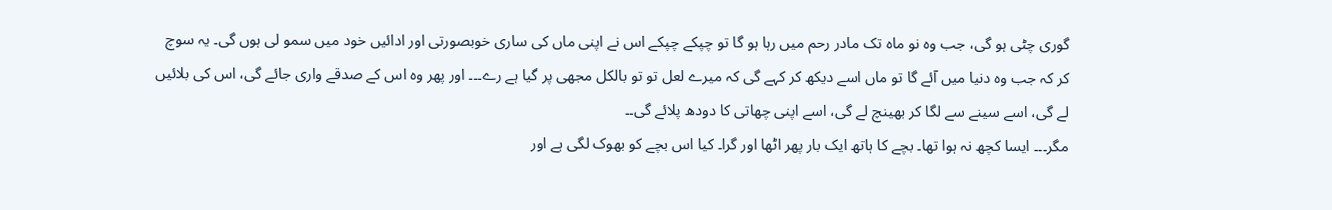گوری چٹی ہو گی، جب وہ نو ماہ تک مادر رحم میں رہا ہو گا تو چپکے چپکے اس نے اپنی ماں کی ساری خوبصورتی اور ادائیں خود میں سمو لی ہوں گی۔ یہ سوچ کر کہ جب وہ دنیا میں آئے گا تو ماں اسے دیکھ کر کہے گی کہ میرے لعل تو تو بالکل مجھی پر گیا ہے رے۔۔۔ اور پھر وہ اس کے صدقے واری جائے گی، اس کی بلائیں لے گی، اسے سینے سے لگا کر بھینچ لے گی، اسے اپنی چھاتی کا دودھ پلائے گی۔۔
مگر۔۔۔ ایسا کچھ نہ ہوا تھا۔ بچے کا ہاتھ ایک بار پھر اٹھا اور گرا۔ کیا اس بچے کو بھوک لگی ہے اور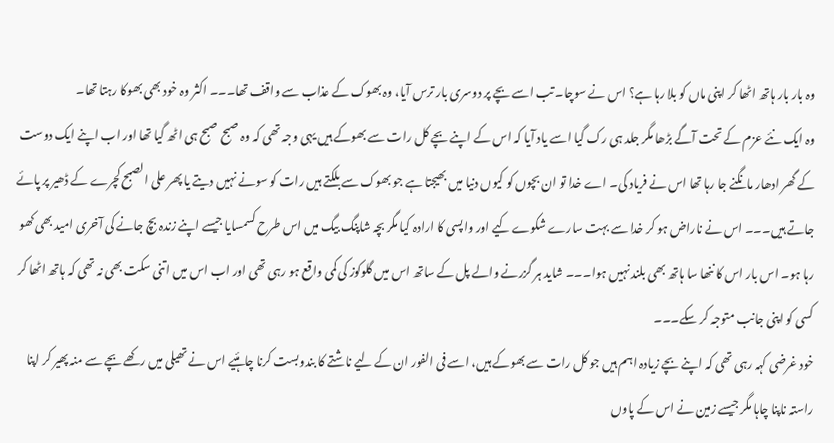وہ بار بار ہاتھ اٹھا کر اپنی ماں کو بلا رہا ہے؟ اس نے سوچا۔ تب اسے بچے پر دوسری بار ترس آیا، وہ بھوک کے عذاب سے واقف تھا۔۔۔ اکثر وہ خود بھی بھوکا رہتا تھا۔
وہ ایک نئے عزم کے تحت آگے بڑھا مگر جلد ہی رک گیا اسے یاد آیا کہ اس کے اپنے بچے کل رات سے بھوکے ہیں یہی وجہ تھی کہ وہ صبح صبح ہی اٹھ گیا تھا اور اب اپنے ایک دوست کے گھر ادھار مانگنے جا رہا تھا اس نے فریاد کی۔ اے خدا تو ان بچوں کو کیوں دنیا میں بھیجتا ہے جو بھوک سے بلکتے ہیں رات کو سونے نہیں دیتے یا پھر علی الصبح کچرے کے ڈھیر پر پائے جاتے ہیں۔۔۔ اس نے ناراض ہو کر خدا سے بہت سارے شکوے کیے اور واپسی کا ارادہ کیا مگر بچہ شاپنگ بیگ میں اس طرح کسمسایا جیسے اپنے زندہ بچ جانے کی آخری امید بھی کھو رہا ہو۔ اس بار اس کا ننھا سا ہاتھ بھی بلند نہیں ہوا۔۔۔ شاید ہر گزرنے والے پل کے ساتھ اس میں گلوکوز کی کمی واقع ہو رہی تھی اور اب اس میں اتنی سکت بھی نہ تھی کہ ہاتھ اٹھا کر کسی کو اپنی جانب متوجہ کر سکے۔۔۔
خود غرضی کہہ رہی تھی کہ اپنے بچے زیادہ اہم ہیں جو کل رات سے بھوکے ہیں، اسے فی الفور ان کے لیے ناشتے کا بندوبست کرنا چاہئیے اس نے تھیلی میں رکھے بچے سے منہ پھیر کر اپنا راستہ ناپنا چاہا مگر جیسے زمین نے اس کے پاوں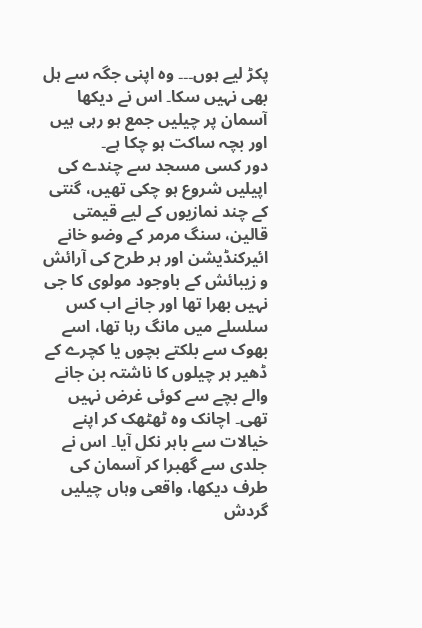پکڑ لیے ہوں۔۔۔ وہ اپنی جگہ سے ہل بھی نہیں سکا۔ اس نے دیکھا آسمان پر چیلیں جمع ہو رہی ہیں اور بچہ ساکت ہو چکا ہے۔
دور کسی مسجد سے چندے کی اپیلیں شروع ہو چکی تھیں، گنتی کے چند نمازیوں کے لیے قیمتی قالین، سنگ مرمر کے وضو خانے ائیرکنڈیشن اور ہر طرح کی آرائش و زیبائش کے باوجود مولوی کا جی نہیں بھرا تھا اور جانے اب کس سلسلے میں مانگ رہا تھا، اسے بھوک سے بلکتے بچوں یا کچرے کے ڈھیر ہر چیلوں کا ناشتہ بن جانے والے بچے سے کوئی غرض نہیں تھی۔ اچانک وہ ٹھٹھک کر اپنے خیالات سے باہر نکل آیا۔ اس نے جلدی سے گھبرا کر آسمان کی طرف دیکھا، واقعی وہاں چیلیں گردش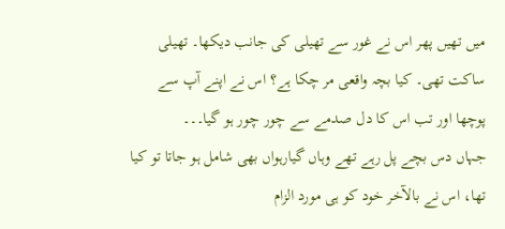میں تھیں پھر اس نے غور سے تھیلی کی جانب دیکھا۔ تھیلی ساکت تھی۔ کیا بچہ واقعی مر چکا ہے؟ اس نے اپنے آپ سے پوچھا اور تب اس کا دل صدمے سے چور چور ہو گیا۔۔۔
جہاں دس بچے پل رہے تھے وہاں گیارہواں بھی شامل ہو جاتا تو کیا تھا، اس نے بالآخر خود کو ہی مورد الزام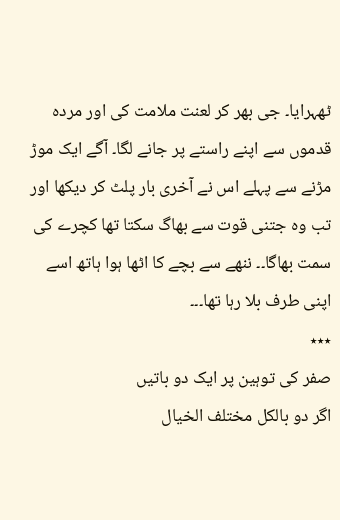ٹھہرایا۔ جی بھر کر لعنت ملامت کی اور مردہ قدموں سے اپنے راستے پر جانے لگا۔ آگے ایک موڑ مڑنے سے پہلے اس نے آخری بار پلٹ کر دیکھا اور تب وہ جتنی قوت سے بھاگ سکتا تھا کچرے کی سمت بھاگا۔۔ ننھے سے بچے کا اٹھا ہوا ہاتھ اسے اپنی طرف بلا رہا تھا۔۔۔
٭٭٭
صفر کی توہین پر ایک دو باتیں
اگر دو بالکل مختلف الخیال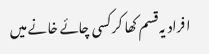افراد یہ قسم کھا کر کسی چائے خانے میں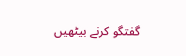گفتگو کرنے بیٹھیں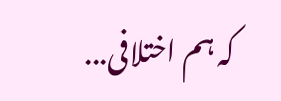کہ ہم اختلافی...